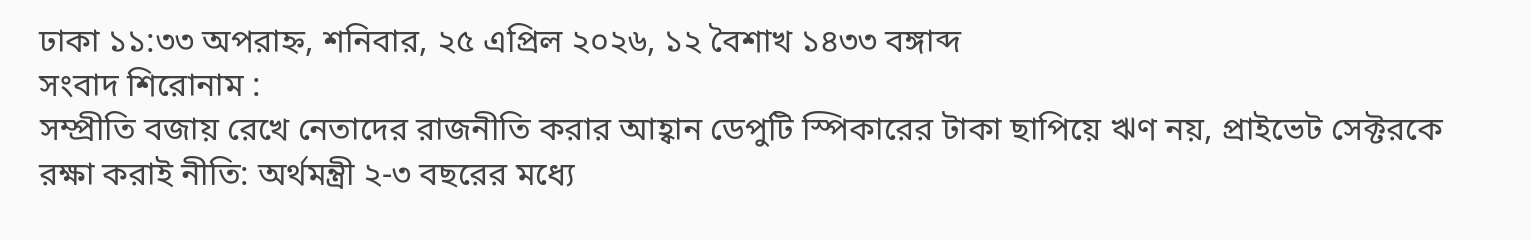ঢাকা ১১:৩৩ অপরাহ্ন, শনিবার, ২৫ এপ্রিল ২০২৬, ১২ বৈশাখ ১৪৩৩ বঙ্গাব্দ
সংবাদ শিরোনাম :
সম্প্রীতি বজায় রেখে নেতাদের রাজনীতি করার আহ্বান ডেপুটি স্পিকারের টাকা ছাপিয়ে ঋণ নয়, প্রাইভেট সেক্টরকে রক্ষা করাই নীতি: অর্থমন্ত্রী ২-৩ বছরের মধ্যে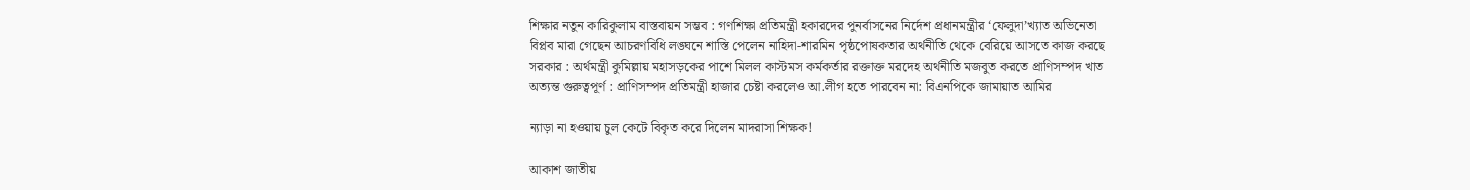শিক্ষার নতুন কারিকুলাম বাস্তবায়ন সম্ভব : গণশিক্ষা প্রতিমন্ত্রী হকারদের পুনর্বাসনের নির্দেশ প্রধানমন্ত্রীর ‘ফেলুদা’খ্যাত অভিনেতা বিপ্লব মারা গেছেন আচরণবিধি লঙ্ঘনে শাস্তি পেলেন নাহিদা-শারমিন পৃষ্ঠপোষকতার অর্থনীতি থেকে বেরিয়ে আসতে কাজ করছে সরকার : অর্থমন্ত্রী কুমিল্লায় মহাসড়কের পাশে মিলল কাস্টমস কর্মকর্তার রক্তাক্ত মরদেহ অর্থনীতি মজবুত করতে প্রাণিসম্পদ খাত অত্যন্ত গুরুত্বপূর্ণ : প্রাণিসম্পদ প্রতিমন্ত্রী হাজার চেষ্টা করলেও আ.লীগ হতে পারবেন না: বিএনপিকে জামায়াত আমির

ন্যাড়া না হওয়ায় চুল কেটে বিকৃত করে দিলেন মাদরাসা শিক্ষক!

আকাশ জাতীয়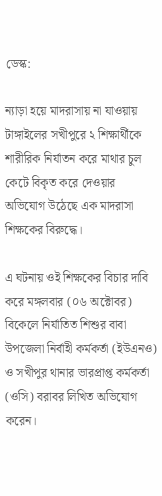ডেস্ক:

ন্যাড়া হয়ে মাদরাসায় না যাওয়ায় টাঙ্গাইলের সখীপুরে ২ শিক্ষার্থীকে শারীরিক নির্যাতন করে মাথার চুল কেটে বিকৃত করে দেওয়ার অভিযোগ উঠেছে এক মাদরাসা শিক্ষকের বিরুদ্ধে।

এ ঘটনায় ওই শিক্ষকের বিচার দাবি করে মঙ্গলবার (০৬ অক্টোবর) বিকেলে নির্যাতিত শিশুর বাবা উপজেলা নির্বাহী কর্মকর্তা (ইউএনও) ও সখীপুর থানার ভারপ্রাপ্ত কর্মকর্তা (ওসি) বরাবর লিখিত অভিযোগ করেন।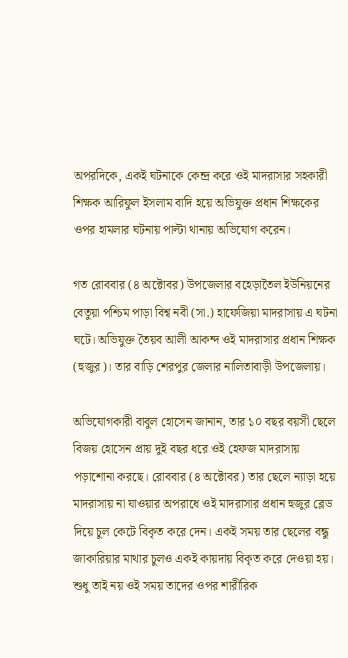অপরদিকে, একই ঘটনাকে কেন্দ্র করে ওই মাদরাসার সহকারী শিক্ষক আরিফুল ইসলাম বাদি হয়ে অভিযুক্ত প্রধান শিক্ষকের ওপর হামলার ঘটনায় পাল্টা থানায় অভিযোগ করেন।

গত রোববার (৪ অক্টোবর) উপজেলার বহেড়াতৈল ইউনিয়নের বেতুয়া পশ্চিম পাড়া বিশ্ব নবী (সা.) হাফেজিয়া মাদরাসায় এ ঘটনা ঘটে। অভিযুক্ত তৈয়ব আলী আকন্দ ওই মাদরাসার প্রধান শিক্ষক (হুজুর)। তার বাড়ি শেরপুর জেলার নালিতাবাড়ী উপজেলায়।

অভিযোগকারী বাবুল হোসেন জানান, তার ১০ বছর বয়সী ছেলে বিজয় হোসেন প্রায় দুই বছর ধরে ওই হেফজ মাদরাসায় পড়াশোনা করছে। রোববার (৪ অক্টোবর) তার ছেলে ন্যাড়া হয়ে মাদরাসায় না যাওয়ার অপরাধে ওই মাদরাসার প্রধান হুজুর ব্লেড দিয়ে চুল কেটে বিকৃত করে দেন। একই সময় তার ছেলের বন্ধু জাকারিয়ার মাথার চুলও একই কায়দায় বিকৃত করে দেওয়া হয়। শুধু তাই নয় ওই সময় তাদের ওপর শারীরিক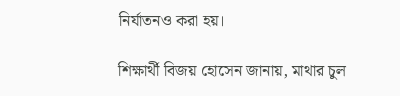নির্যাতনও করা হয়।

শিক্ষার্থী বিজয় হোসেন জানায়, মাথার চুল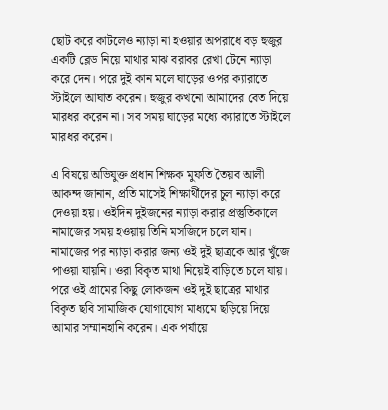ছোট করে কাটলেও ন্যাড়া না হওয়ার অপরাধে বড় হুজুর একটি ব্লেড নিয়ে মাথার মাঝ বরাবর রেখা টেনে ন্যাড়া করে দেন। পরে দুই কান মলে ঘাড়ের ওপর ক্যারাতে স্টাইলে আঘাত করেন। হুজুর কখনো আমাদের বেত দিয়ে মারধর করেন না। সব সময় ঘাড়ের মধ্যে ক্যারাতে স্টাইলে মারধর করেন।

এ বিষয়ে অভিযুক্ত প্রধান শিক্ষক মুফতি তৈয়ব আলী আকন্দ জানান, প্রতি মাসেই শিক্ষার্থীদের চুল ন্যাড়া করে দেওয়া হয়। ওইদিন দুইজনের ন্যাড়া করার প্রস্তুতিকালে নামাজের সময় হওয়ায় তিনি মসজিদে চলে যান। নামাজের পর ন্যাড়া করার জন্য ওই দুই ছাত্রকে আর খুঁজে পাওয়া যায়নি। ওরা বিকৃত মাথা নিয়েই বাড়িতে চলে যায়। পরে ওই গ্রামের কিছু লোকজন ওই দুই ছাত্রের মাথার বিকৃত ছবি সামাজিক যোগাযোগ মাধ্যমে ছড়িয়ে দিয়ে আমার সম্মানহানি করেন। এক পর্যায়ে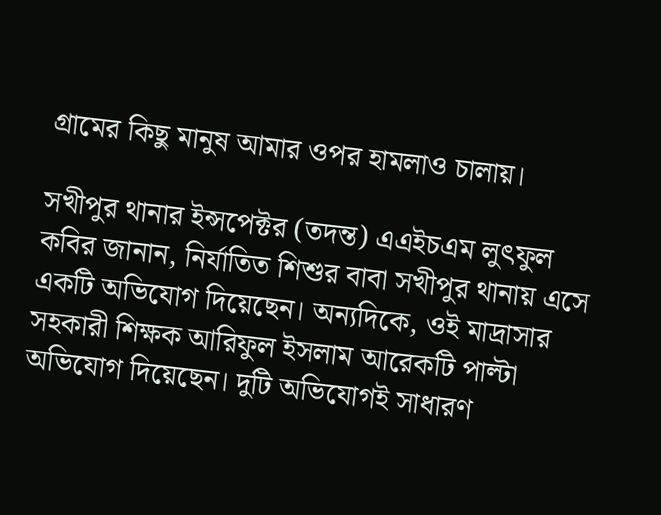গ্রামের কিছু মানুষ আমার ওপর হামলাও চালায়।

সখীপুর থানার ইন্সপেক্টর (তদন্ত) এএইচএম লুৎফুল কবির জানান, নির্যাতিত শিশুর বাবা সখীপুর থানায় এসে একটি অভিযোগ দিয়েছেন। অন্যদিকে, ওই মাদ্রাসার সহকারী শিক্ষক আরিফুল ইসলাম আরেকটি পাল্টা অভিযোগ দিয়েছেন। দুটি অভিযোগই সাধারণ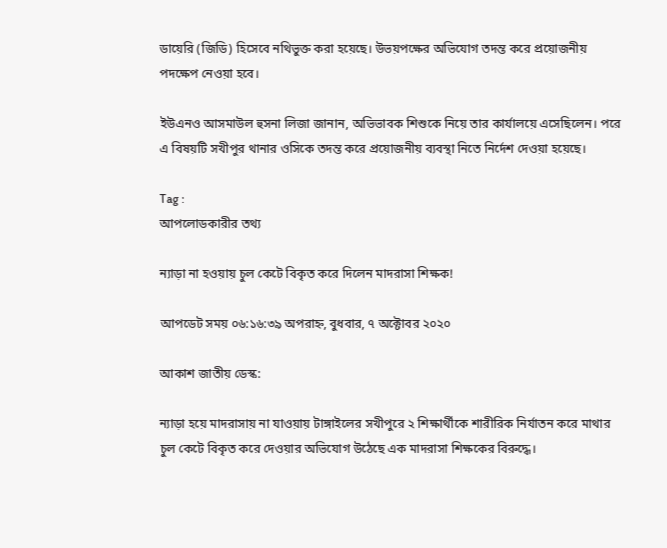ডায়েরি (জিডি) হিসেবে নথিভুক্ত করা হয়েছে। উভয়পক্ষের অভিযোগ তদন্ত করে প্রয়োজনীয় পদক্ষেপ নেওয়া হবে।

ইউএনও আসমাউল হুসনা লিজা জানান, অভিভাবক শিশুকে নিয়ে তার কার্যালয়ে এসেছিলেন। পরে এ বিষয়টি সখীপুর থানার ওসিকে তদন্ত করে প্রয়োজনীয় ব্যবস্থা নিতে নির্দেশ দেওয়া হয়েছে।

Tag :
আপলোডকারীর তথ্য

ন্যাড়া না হওয়ায় চুল কেটে বিকৃত করে দিলেন মাদরাসা শিক্ষক!

আপডেট সময় ০৬:১৬:৩৯ অপরাহ্ন, বুধবার, ৭ অক্টোবর ২০২০

আকাশ জাতীয় ডেস্ক:

ন্যাড়া হয়ে মাদরাসায় না যাওয়ায় টাঙ্গাইলের সখীপুরে ২ শিক্ষার্থীকে শারীরিক নির্যাতন করে মাথার চুল কেটে বিকৃত করে দেওয়ার অভিযোগ উঠেছে এক মাদরাসা শিক্ষকের বিরুদ্ধে।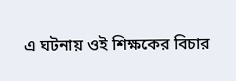এ ঘটনায় ওই শিক্ষকের বিচার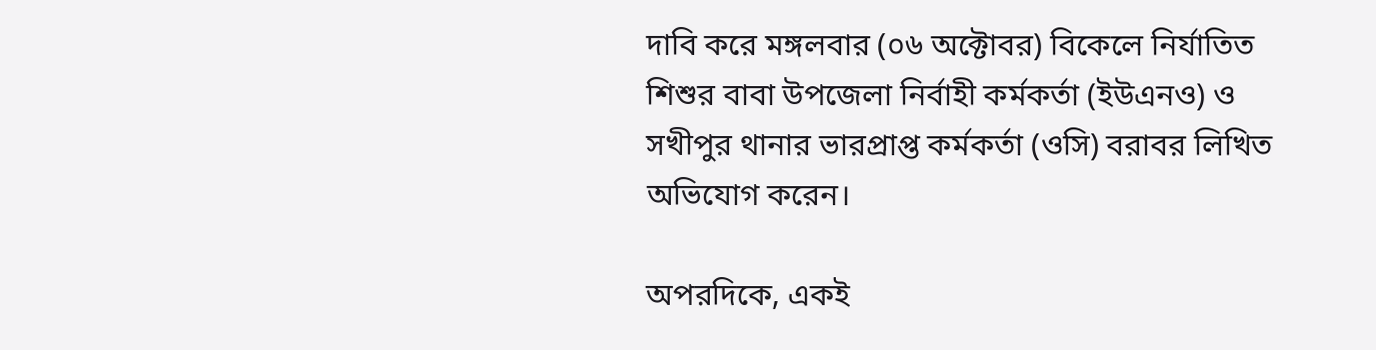দাবি করে মঙ্গলবার (০৬ অক্টোবর) বিকেলে নির্যাতিত শিশুর বাবা উপজেলা নির্বাহী কর্মকর্তা (ইউএনও) ও সখীপুর থানার ভারপ্রাপ্ত কর্মকর্তা (ওসি) বরাবর লিখিত অভিযোগ করেন।

অপরদিকে, একই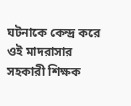ঘটনাকে কেন্দ্র করে ওই মাদরাসার সহকারী শিক্ষক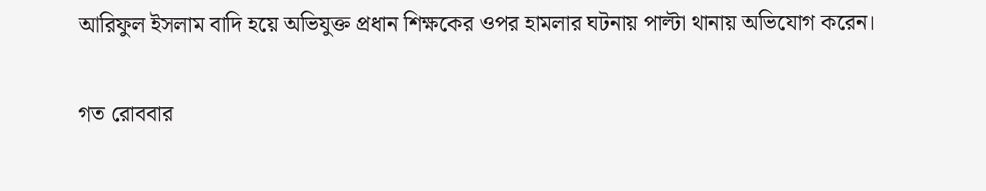আরিফুল ইসলাম বাদি হয়ে অভিযুক্ত প্রধান শিক্ষকের ওপর হামলার ঘটনায় পাল্টা থানায় অভিযোগ করেন।

গত রোববার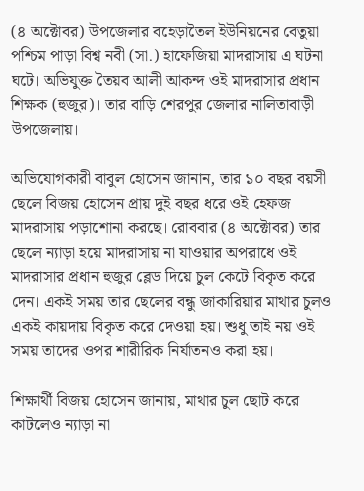(৪ অক্টোবর) উপজেলার বহেড়াতৈল ইউনিয়নের বেতুয়া পশ্চিম পাড়া বিশ্ব নবী (সা.) হাফেজিয়া মাদরাসায় এ ঘটনা ঘটে। অভিযুক্ত তৈয়ব আলী আকন্দ ওই মাদরাসার প্রধান শিক্ষক (হুজুর)। তার বাড়ি শেরপুর জেলার নালিতাবাড়ী উপজেলায়।

অভিযোগকারী বাবুল হোসেন জানান, তার ১০ বছর বয়সী ছেলে বিজয় হোসেন প্রায় দুই বছর ধরে ওই হেফজ মাদরাসায় পড়াশোনা করছে। রোববার (৪ অক্টোবর) তার ছেলে ন্যাড়া হয়ে মাদরাসায় না যাওয়ার অপরাধে ওই মাদরাসার প্রধান হুজুর ব্লেড দিয়ে চুল কেটে বিকৃত করে দেন। একই সময় তার ছেলের বন্ধু জাকারিয়ার মাথার চুলও একই কায়দায় বিকৃত করে দেওয়া হয়। শুধু তাই নয় ওই সময় তাদের ওপর শারীরিক নির্যাতনও করা হয়।

শিক্ষার্থী বিজয় হোসেন জানায়, মাথার চুল ছোট করে কাটলেও ন্যাড়া না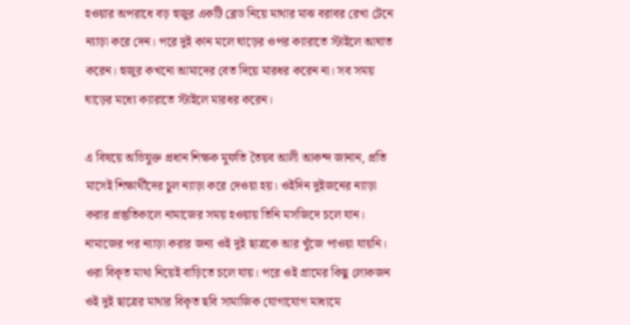হওয়ার অপরাধে বড় হুজুর একটি ব্লেড নিয়ে মাথার মাঝ বরাবর রেখা টেনে ন্যাড়া করে দেন। পরে দুই কান মলে ঘাড়ের ওপর ক্যারাতে স্টাইলে আঘাত করেন। হুজুর কখনো আমাদের বেত দিয়ে মারধর করেন না। সব সময় ঘাড়ের মধ্যে ক্যারাতে স্টাইলে মারধর করেন।

এ বিষয়ে অভিযুক্ত প্রধান শিক্ষক মুফতি তৈয়ব আলী আকন্দ জানান, প্রতি মাসেই শিক্ষার্থীদের চুল ন্যাড়া করে দেওয়া হয়। ওইদিন দুইজনের ন্যাড়া করার প্রস্তুতিকালে নামাজের সময় হওয়ায় তিনি মসজিদে চলে যান। নামাজের পর ন্যাড়া করার জন্য ওই দুই ছাত্রকে আর খুঁজে পাওয়া যায়নি। ওরা বিকৃত মাথা নিয়েই বাড়িতে চলে যায়। পরে ওই গ্রামের কিছু লোকজন ওই দুই ছাত্রের মাথার বিকৃত ছবি সামাজিক যোগাযোগ মাধ্যমে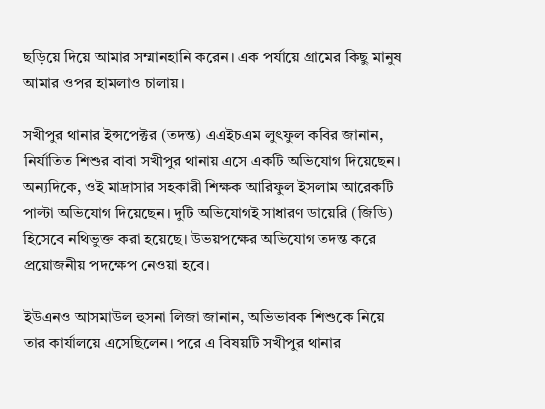ছড়িয়ে দিয়ে আমার সম্মানহানি করেন। এক পর্যায়ে গ্রামের কিছু মানুষ আমার ওপর হামলাও চালায়।

সখীপুর থানার ইন্সপেক্টর (তদন্ত) এএইচএম লুৎফুল কবির জানান, নির্যাতিত শিশুর বাবা সখীপুর থানায় এসে একটি অভিযোগ দিয়েছেন। অন্যদিকে, ওই মাদ্রাসার সহকারী শিক্ষক আরিফুল ইসলাম আরেকটি পাল্টা অভিযোগ দিয়েছেন। দুটি অভিযোগই সাধারণ ডায়েরি (জিডি) হিসেবে নথিভুক্ত করা হয়েছে। উভয়পক্ষের অভিযোগ তদন্ত করে প্রয়োজনীয় পদক্ষেপ নেওয়া হবে।

ইউএনও আসমাউল হুসনা লিজা জানান, অভিভাবক শিশুকে নিয়ে তার কার্যালয়ে এসেছিলেন। পরে এ বিষয়টি সখীপুর থানার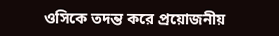ওসিকে তদন্ত করে প্রয়োজনীয়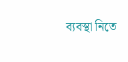ব্যবস্থা নিতে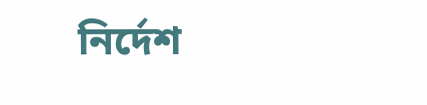নির্দেশ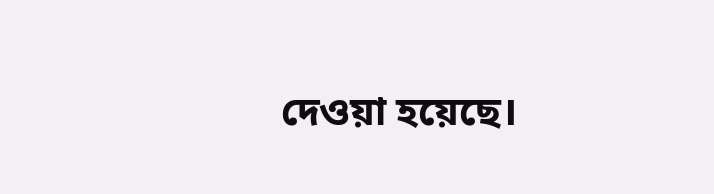দেওয়া হয়েছে।